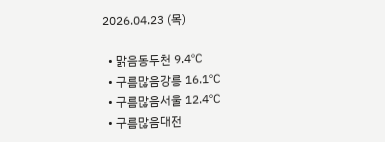2026.04.23 (목)

  • 맑음동두천 9.4℃
  • 구름많음강릉 16.1℃
  • 구름많음서울 12.4℃
  • 구름많음대전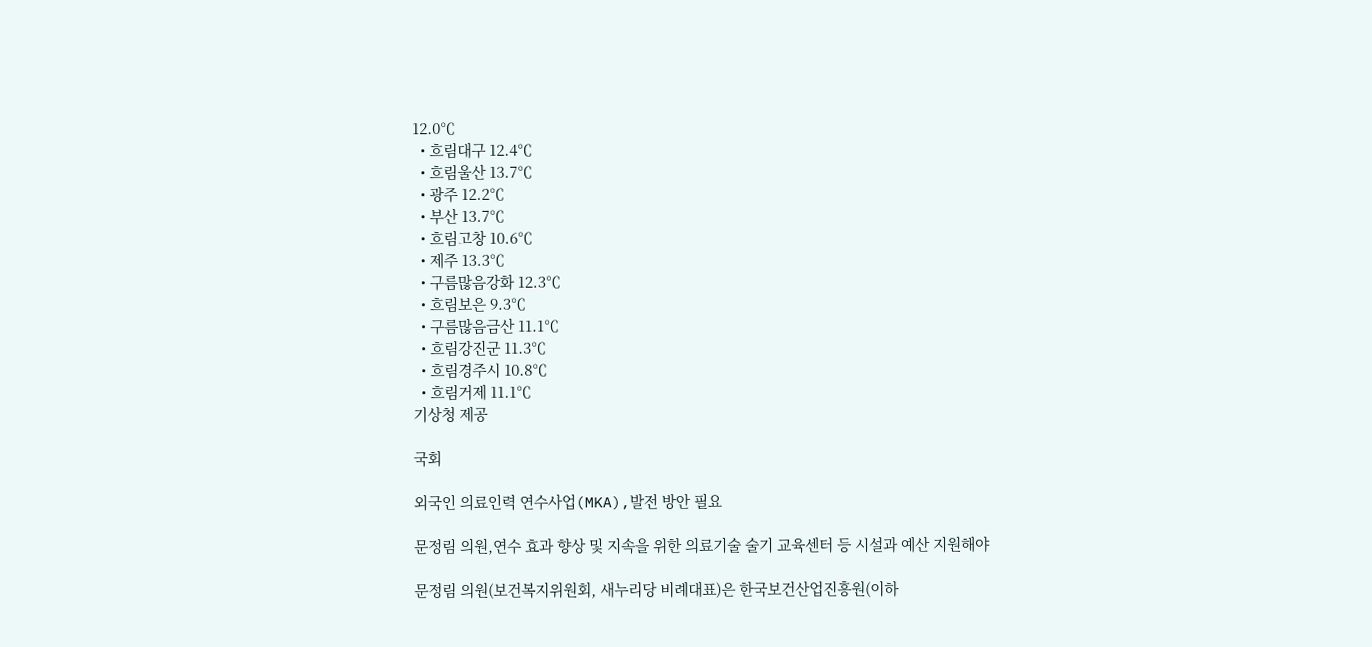12.0℃
  • 흐림대구 12.4℃
  • 흐림울산 13.7℃
  • 광주 12.2℃
  • 부산 13.7℃
  • 흐림고창 10.6℃
  • 제주 13.3℃
  • 구름많음강화 12.3℃
  • 흐림보은 9.3℃
  • 구름많음금산 11.1℃
  • 흐림강진군 11.3℃
  • 흐림경주시 10.8℃
  • 흐림거제 11.1℃
기상청 제공

국회

외국인 의료인력 연수사업(MKA),발전 방안 필요

문정림 의원,연수 효과 향상 및 지속을 위한 의료기술 술기 교육센터 등 시설과 예산 지원해야

문정림 의원(보건복지위원회, 새누리당 비례대표)은 한국보건산업진흥원(이하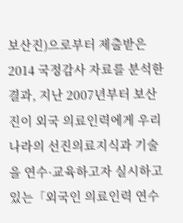보산진)으로부터 제출받은 2014 국정감사 자료를 분석한 결과, 지난 2007년부터 보산진이 외국 의료인력에게 우리나라의 선진의료지식과 기술을 연수·교육하고자 실시하고 있는「외국인 의료인력 연수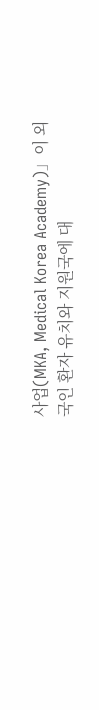사업(MKA, Medical Korea Academy)」이 외국인 환자 유치와 지원국에 대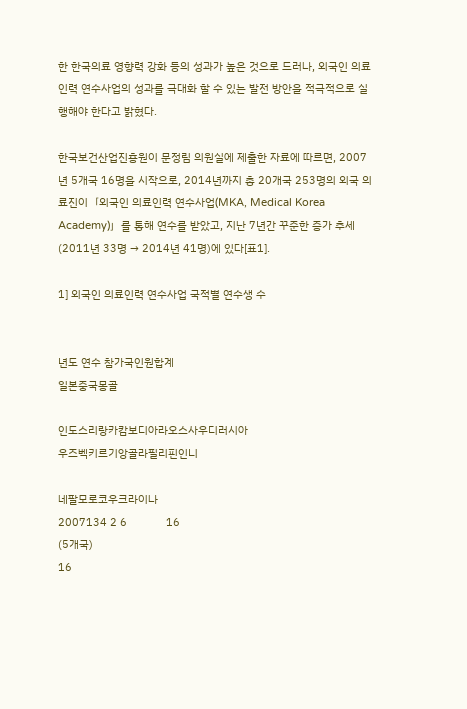한 한국의료 영향력 강화 등의 성과가 높은 것으로 드러나, 외국인 의료인력 연수사업의 성과를 극대화 할 수 있는 발전 방안을 적극적으로 실행해야 한다고 밝혔다.

한국보건산업진흥원이 문정림 의원실에 제출한 자료에 따르면, 2007년 5개국 16명을 시작으로, 2014년까지 총 20개국 253명의 외국 의료진이「외국인 의료인력 연수사업(MKA, Medical Korea Academy)」를 통해 연수를 받았고, 지난 7년간 꾸준한 증가 추세(2011년 33명 → 2014년 41명)에 있다[표1].

1] 외국인 의료인력 연수사업 국적별 연수생 수


년도 연수 참가국인원합계
일본중국몽골

인도스리랑카캄보디아라오스사우디러시아
우즈벡키르기앙골라필리핀인니

네팔모로코우크라이나
2007134 2 6             16
(5개국)
16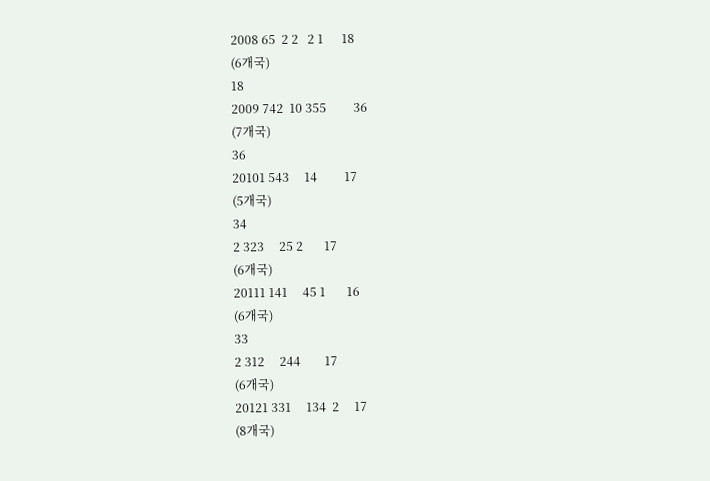2008 65  2 2   2 1      18
(6개국)
18
2009 742  10 355         36
(7개국)
36
20101 543     14         17
(5개국)
34
2 323     25 2       17
(6개국)
20111 141     45 1       16
(6개국)
33
2 312     244        17
(6개국)
20121 331     134  2     17
(8개국)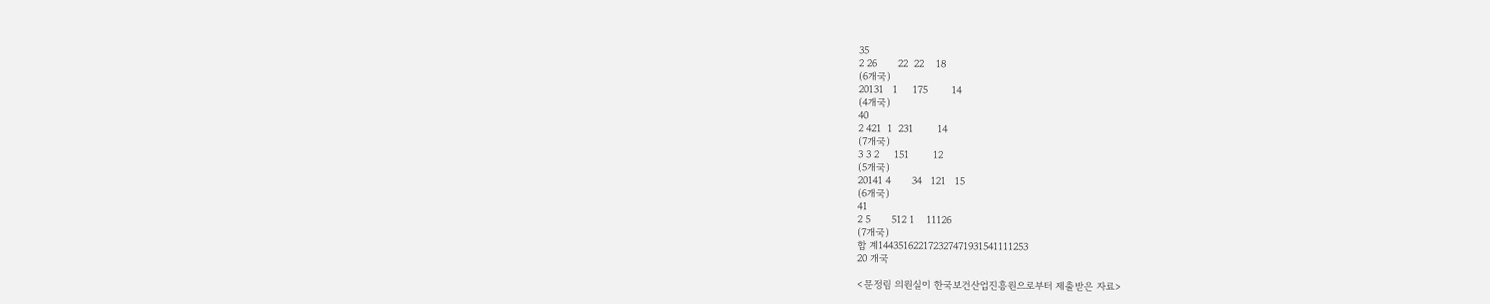35
2 26       22  22    18
(6개국)
20131   1     175        14
(4개국)
40
2 421  1  231        14
(7개국)
3 3 2     151        12
(5개국)
20141 4       34   121   15
(6개국)
41
2 5       512 1    11126
(7개국)
합 계144351622172327471931541111253
20 개국

<문정림 의원실이 한국보건산업진흥원으로부터 제출받은 자료>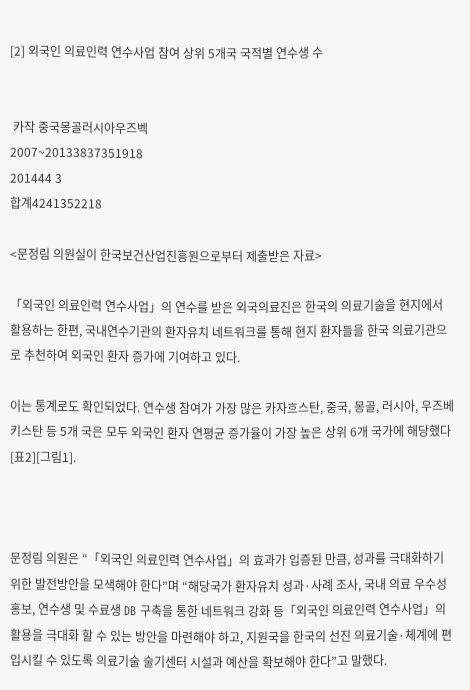[2] 외국인 의료인력 연수사업 참여 상위 5개국 국적별 연수생 수


 카작 중국몽골러시아우즈벡
2007~20133837351918
201444 3
합계4241352218

<문정림 의원실이 한국보건산업진흥원으로부터 제출받은 자료>

「외국인 의료인력 연수사업」의 연수를 받은 외국의료진은 한국의 의료기술을 현지에서 활용하는 한편, 국내연수기관의 환자유치 네트워크를 통해 현지 환자들을 한국 의료기관으로 추천하여 외국인 환자 증가에 기여하고 있다.

이는 통계로도 확인되었다. 연수생 참여가 가장 많은 카자흐스탄, 중국, 몽골, 러시아, 우즈베키스탄 등 5개 국은 모두 외국인 환자 연평균 증가율이 가장 높은 상위 6개 국가에 해당했다[표2][그림1].



문정림 의원은 “「외국인 의료인력 연수사업」의 효과가 입증된 만큼, 성과를 극대화하기 위한 발전방안을 모색해야 한다”며 “해당국가 환자유치 성과·사례 조사, 국내 의료 우수성 홍보, 연수생 및 수료생 DB 구축을 통한 네트워크 강화 등「외국인 의료인력 연수사업」의 활용을 극대화 할 수 있는 방안을 마련해야 하고, 지원국을 한국의 선진 의료기술·체계에 편입시킬 수 있도록 의료기술 술기센터 시설과 예산을 확보해야 한다”고 말했다.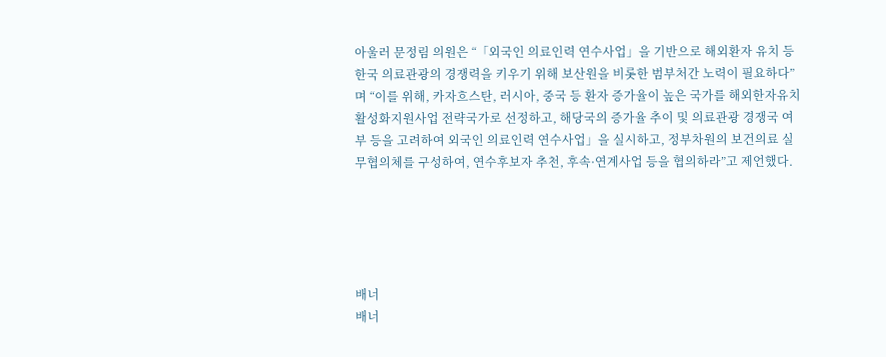아울러 문정림 의원은 “「외국인 의료인력 연수사업」을 기반으로 해외환자 유치 등 한국 의료관광의 경쟁력을 키우기 위해 보산원을 비롯한 범부처간 노력이 필요하다”며 “이를 위해, 카자흐스탄, 러시아, 중국 등 환자 증가율이 높은 국가를 해외한자유치 활성화지원사업 전략국가로 선정하고, 해당국의 증가율 추이 및 의료관광 경쟁국 여부 등을 고려하여 외국인 의료인력 연수사업」을 실시하고, 정부차원의 보건의료 실무협의체를 구성하여, 연수후보자 추천, 후속·연계사업 등을 협의하라”고 제언했다.





배너
배너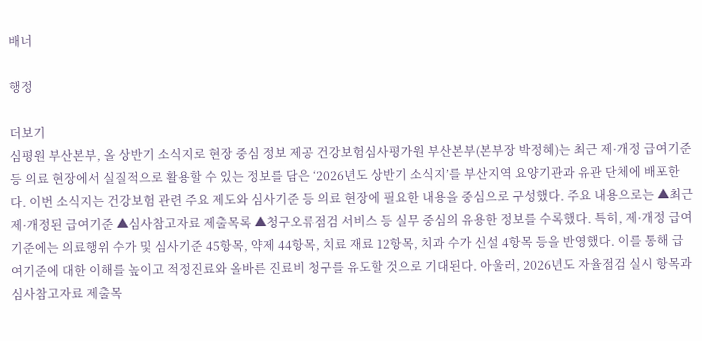배너

행정

더보기
심평원 부산본부, 올 상반기 소식지로 현장 중심 정보 제공 건강보험심사평가원 부산본부(본부장 박정혜)는 최근 제·개정 급여기준 등 의료 현장에서 실질적으로 활용할 수 있는 정보를 담은 ‘2026년도 상반기 소식지’를 부산지역 요양기관과 유관 단체에 배포한다. 이번 소식지는 건강보험 관련 주요 제도와 심사기준 등 의료 현장에 필요한 내용을 중심으로 구성했다. 주요 내용으로는 ▲최근 제·개정된 급여기준 ▲심사참고자료 제출목록 ▲청구오류점검 서비스 등 실무 중심의 유용한 정보를 수록했다. 특히, 제·개정 급여기준에는 의료행위 수가 및 심사기준 45항목, 약제 44항목, 치료 재료 12항목, 치과 수가 신설 4항목 등을 반영했다. 이를 통해 급여기준에 대한 이해를 높이고 적정진료와 올바른 진료비 청구를 유도할 것으로 기대된다. 아울러, 2026년도 자율점검 실시 항목과 심사참고자료 제출목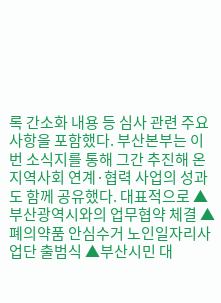록 간소화 내용 등 심사 관련 주요 사항을 포함했다. 부산본부는 이번 소식지를 통해 그간 추진해 온 지역사회 연계·협력 사업의 성과도 함께 공유했다. 대표적으로 ▲부산광역시와의 업무협약 체결 ▲폐의약품 안심수거 노인일자리사업단 출범식 ▲부산시민 대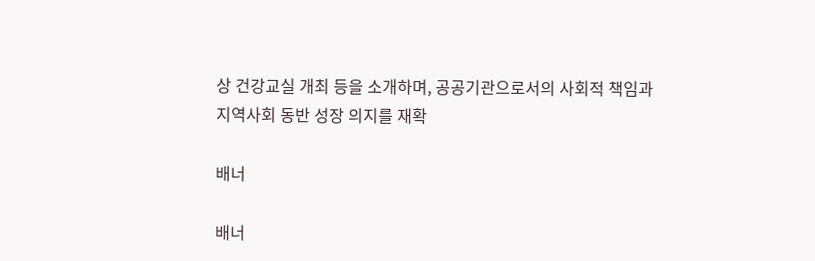상 건강교실 개최 등을 소개하며, 공공기관으로서의 사회적 책임과 지역사회 동반 성장 의지를 재확

배너

배너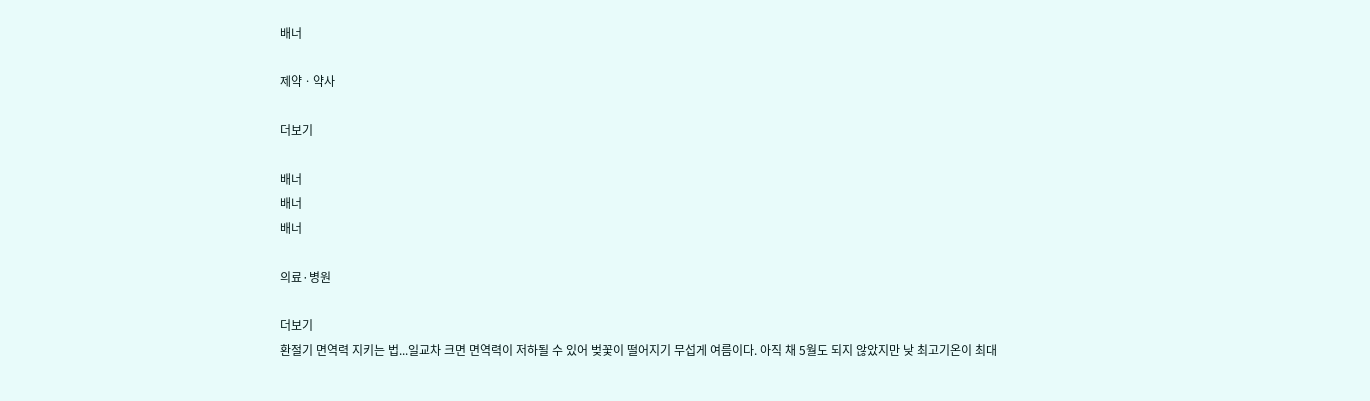배너

제약ㆍ약사

더보기

배너
배너
배너

의료·병원

더보기
환절기 면역력 지키는 법...일교차 크면 면역력이 저하될 수 있어 벚꽃이 떨어지기 무섭게 여름이다. 아직 채 5월도 되지 않았지만 낮 최고기온이 최대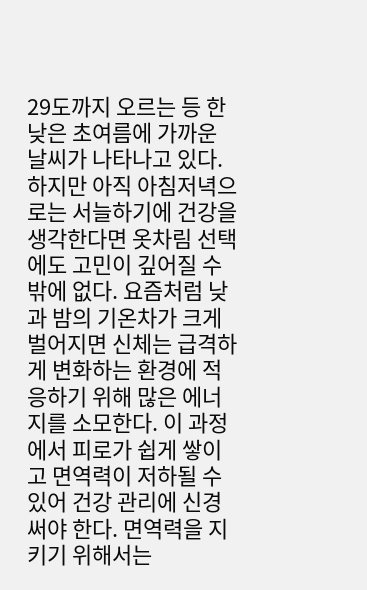29도까지 오르는 등 한낮은 초여름에 가까운 날씨가 나타나고 있다. 하지만 아직 아침저녁으로는 서늘하기에 건강을 생각한다면 옷차림 선택에도 고민이 깊어질 수밖에 없다. 요즘처럼 낮과 밤의 기온차가 크게 벌어지면 신체는 급격하게 변화하는 환경에 적응하기 위해 많은 에너지를 소모한다. 이 과정에서 피로가 쉽게 쌓이고 면역력이 저하될 수 있어 건강 관리에 신경 써야 한다. 면역력을 지키기 위해서는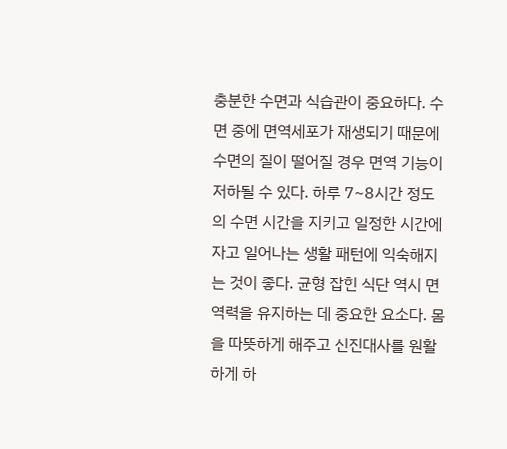충분한 수면과 식습관이 중요하다. 수면 중에 면역세포가 재생되기 때문에 수면의 질이 떨어질 경우 면역 기능이 저하될 수 있다. 하루 7~8시간 정도의 수면 시간을 지키고 일정한 시간에 자고 일어나는 생활 패턴에 익숙해지는 것이 좋다. 균형 잡힌 식단 역시 면역력을 유지하는 데 중요한 요소다. 몸을 따뜻하게 해주고 신진대사를 원활하게 하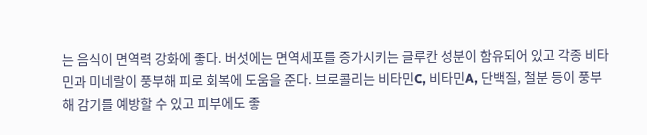는 음식이 면역력 강화에 좋다. 버섯에는 면역세포를 증가시키는 글루칸 성분이 함유되어 있고 각종 비타민과 미네랄이 풍부해 피로 회복에 도움을 준다. 브로콜리는 비타민C, 비타민A, 단백질, 철분 등이 풍부해 감기를 예방할 수 있고 피부에도 좋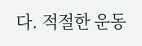다. 적절한 운동